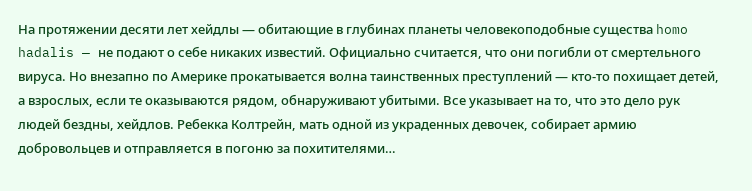На протяжении десяти лет хейдлы — обитающие в глубинах планеты человекоподобные существа homo hadalis — не подают о себе никаких известий. Официально считается, что они погибли от смертельного вируса. Но внезапно по Америке прокатывается волна таинственных преступлений — кто-то похищает детей, а взрослых, если те оказываются рядом, обнаруживают убитыми. Все указывает на то, что это дело рук людей бездны, хейдлов. Ребекка Колтрейн, мать одной из украденных девочек, собирает армию добровольцев и отправляется в погоню за похитителями…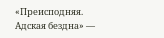«Преисподняя. Адская бездна» —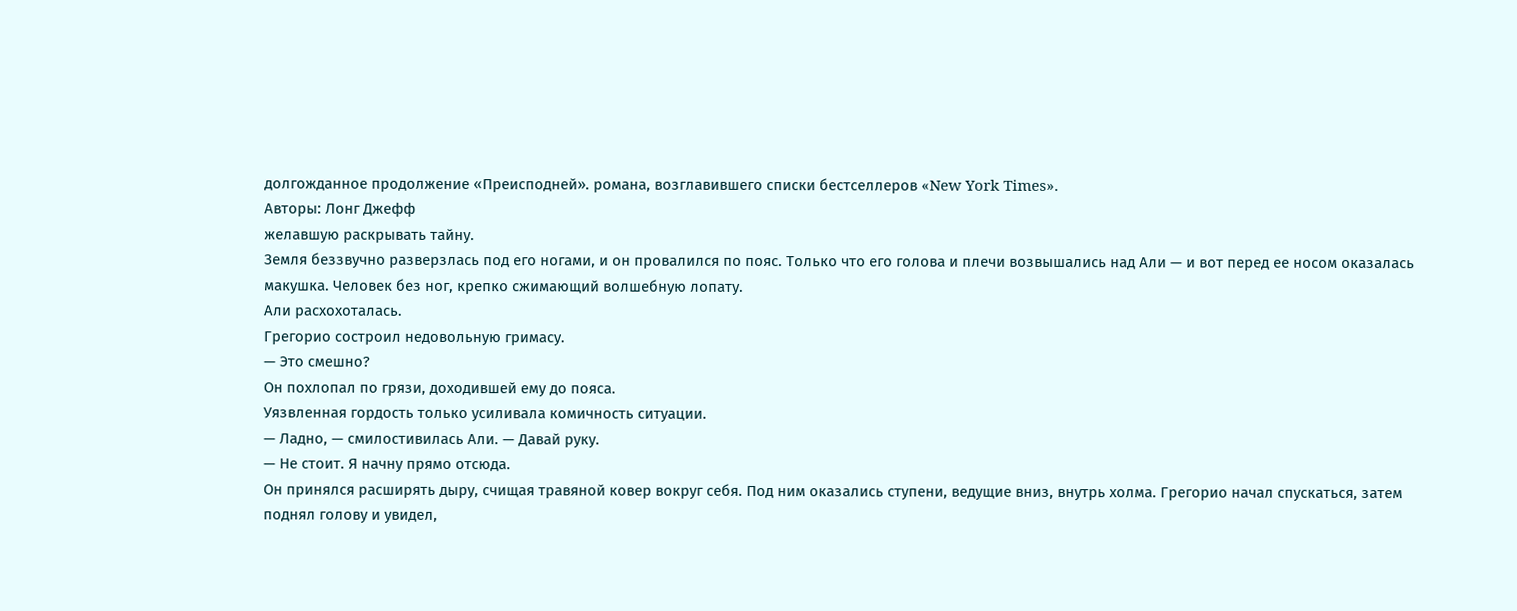долгожданное продолжение «Преисподней». романа, возглавившего списки бестселлеров «New York Times».
Авторы: Лонг Джефф
желавшую раскрывать тайну.
Земля беззвучно разверзлась под его ногами, и он провалился по пояс. Только что его голова и плечи возвышались над Али — и вот перед ее носом оказалась макушка. Человек без ног, крепко сжимающий волшебную лопату.
Али расхохоталась.
Грегорио состроил недовольную гримасу.
— Это смешно?
Он похлопал по грязи, доходившей ему до пояса.
Уязвленная гордость только усиливала комичность ситуации.
— Ладно, — смилостивилась Али. — Давай руку.
— Не стоит. Я начну прямо отсюда.
Он принялся расширять дыру, счищая травяной ковер вокруг себя. Под ним оказались ступени, ведущие вниз, внутрь холма. Грегорио начал спускаться, затем поднял голову и увидел,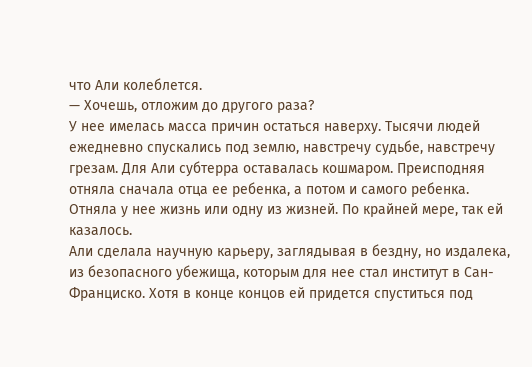что Али колеблется.
— Хочешь, отложим до другого раза?
У нее имелась масса причин остаться наверху. Тысячи людей ежедневно спускались под землю, навстречу судьбе, навстречу грезам. Для Али субтерра оставалась кошмаром. Преисподняя отняла сначала отца ее ребенка, а потом и самого ребенка. Отняла у нее жизнь или одну из жизней. По крайней мере, так ей казалось.
Али сделала научную карьеру, заглядывая в бездну, но издалека, из безопасного убежища, которым для нее стал институт в Сан-Франциско. Хотя в конце концов ей придется спуститься под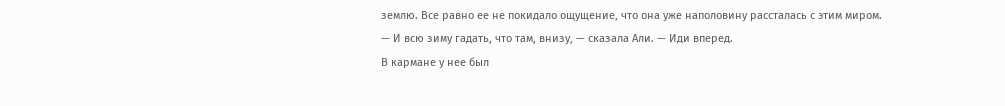землю. Все равно ее не покидало ощущение, что она уже наполовину рассталась с этим миром.
— И всю зиму гадать, что там, внизу, — сказала Али. — Иди вперед.
В кармане у нее был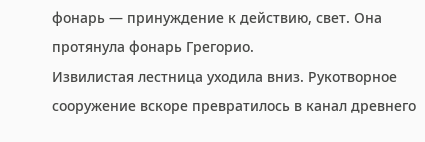фонарь — принуждение к действию, свет. Она протянула фонарь Грегорио.
Извилистая лестница уходила вниз. Рукотворное сооружение вскоре превратилось в канал древнего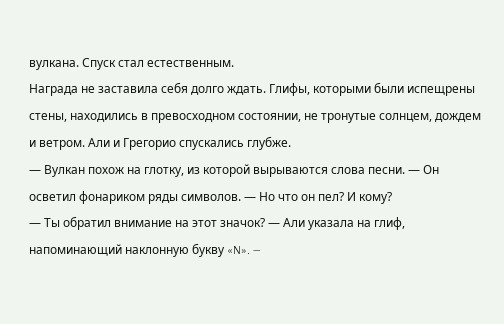вулкана. Спуск стал естественным.
Награда не заставила себя долго ждать. Глифы, которыми были испещрены стены, находились в превосходном состоянии, не тронутые солнцем, дождем и ветром. Али и Грегорио спускались глубже.
— Вулкан похож на глотку, из которой вырываются слова песни. — Он осветил фонариком ряды символов. — Но что он пел? И кому?
— Ты обратил внимание на этот значок? — Али указала на глиф, напоминающий наклонную букву «N». —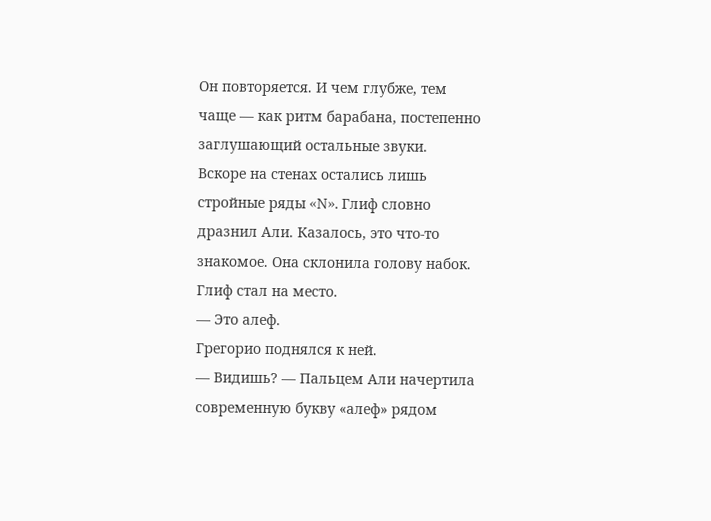Он повторяется. И чем глубже, тем чаще — как ритм барабана, постепенно заглушающий остальные звуки.
Вскоре на стенах остались лишь стройные ряды «N». Глиф словно дразнил Али. Казалось, это что-то знакомое. Она склонила голову набок. Глиф стал на место.
— Это алеф.
Грегорио поднялся к ней.
— Видишь? — Пальцем Али начертила современную букву «алеф» рядом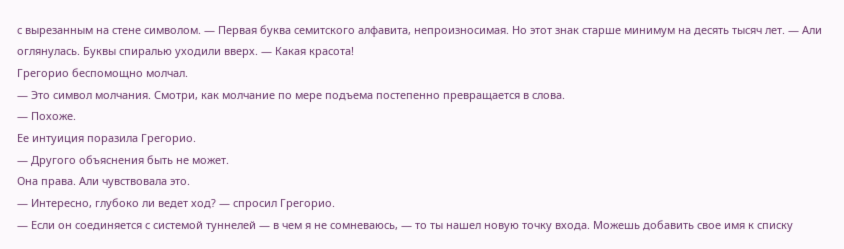с вырезанным на стене символом. — Первая буква семитского алфавита, непроизносимая. Но этот знак старше минимум на десять тысяч лет. — Али оглянулась. Буквы спиралью уходили вверх. — Какая красота!
Грегорио беспомощно молчал.
— Это символ молчания. Смотри, как молчание по мере подъема постепенно превращается в слова.
— Похоже.
Ее интуиция поразила Грегорио.
— Другого объяснения быть не может.
Она права. Али чувствовала это.
— Интересно, глубоко ли ведет ход? — спросил Грегорио.
— Если он соединяется с системой туннелей — в чем я не сомневаюсь, — то ты нашел новую точку входа. Можешь добавить свое имя к списку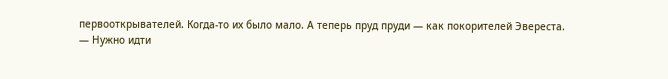первооткрывателей. Когда-то их было мало. А теперь пруд пруди — как покорителей Эвереста.
— Нужно идти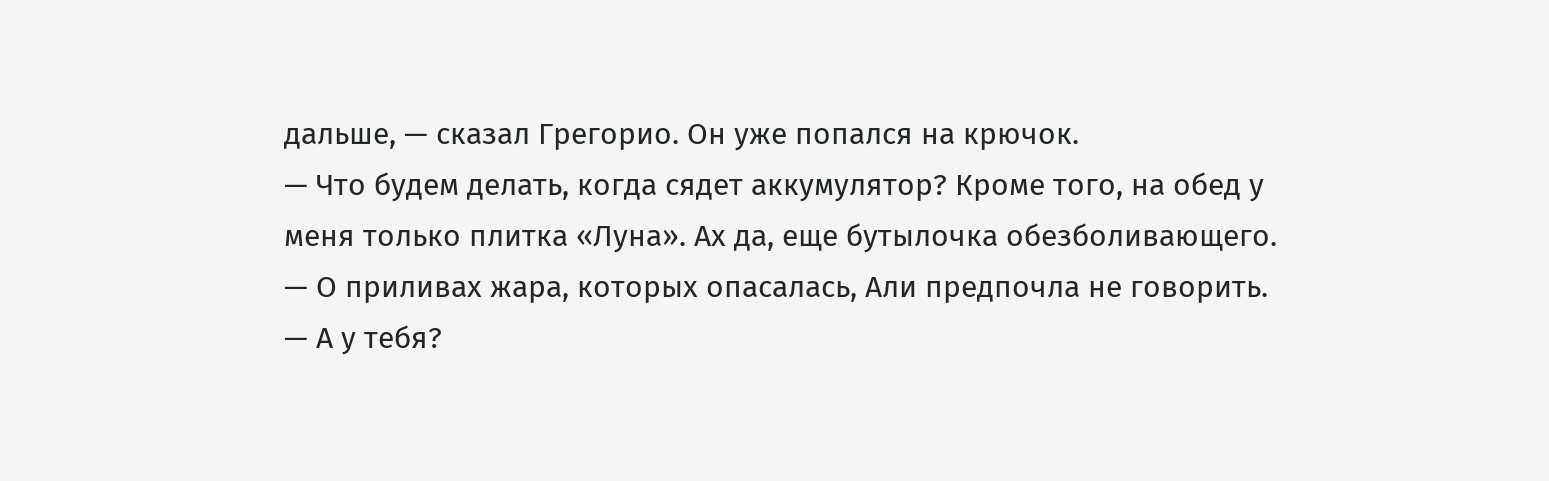дальше, — сказал Грегорио. Он уже попался на крючок.
— Что будем делать, когда сядет аккумулятор? Кроме того, на обед у меня только плитка «Луна». Ах да, еще бутылочка обезболивающего. — О приливах жара, которых опасалась, Али предпочла не говорить. — А у тебя?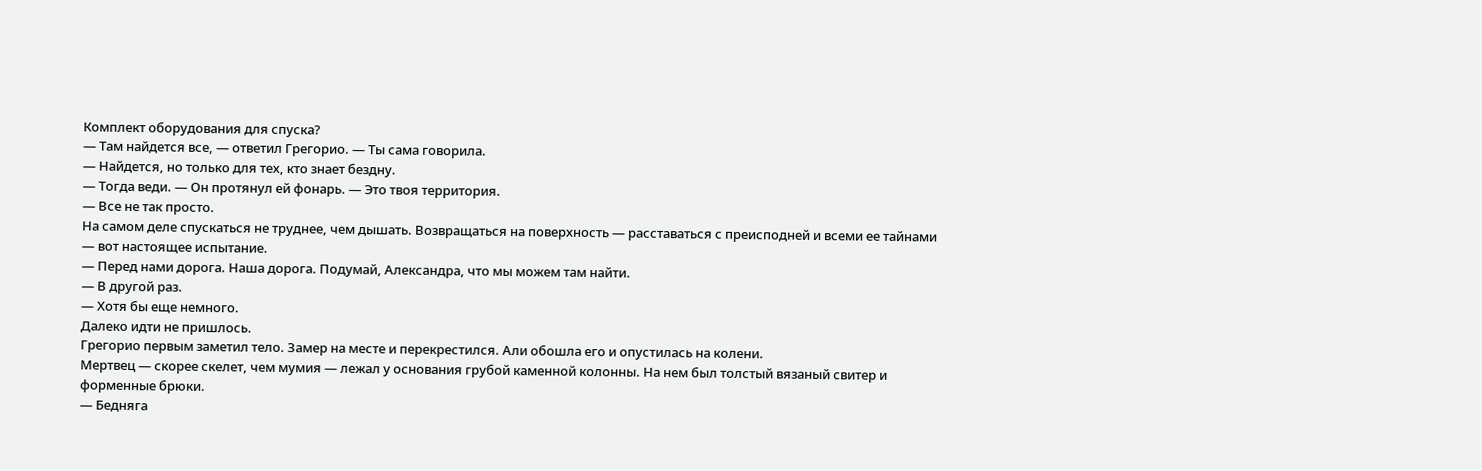Комплект оборудования для спуска?
— Там найдется все, — ответил Грегорио. — Ты сама говорила.
— Найдется, но только для тех, кто знает бездну.
— Тогда веди. — Он протянул ей фонарь. — Это твоя территория.
— Все не так просто.
На самом деле спускаться не труднее, чем дышать. Возвращаться на поверхность — расставаться с преисподней и всеми ее тайнами — вот настоящее испытание.
— Перед нами дорога. Наша дорога. Подумай, Александра, что мы можем там найти.
— В другой раз.
— Хотя бы еще немного.
Далеко идти не пришлось.
Грегорио первым заметил тело. Замер на месте и перекрестился. Али обошла его и опустилась на колени.
Мертвец — скорее скелет, чем мумия — лежал у основания грубой каменной колонны. На нем был толстый вязаный свитер и форменные брюки.
— Бедняга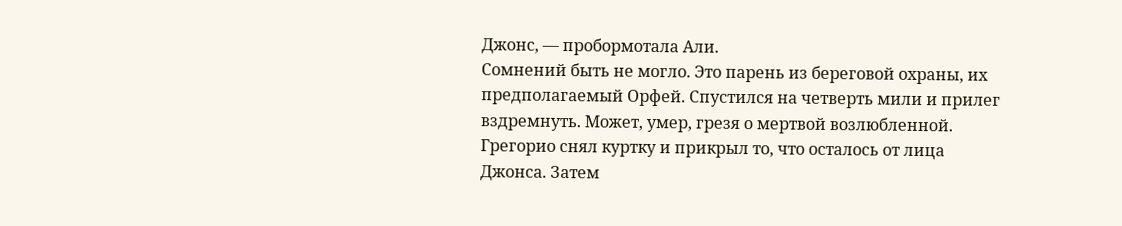Джонс, — пробормотала Али.
Сомнений быть не могло. Это парень из береговой охраны, их предполагаемый Орфей. Спустился на четверть мили и прилег вздремнуть. Может, умер, грезя о мертвой возлюбленной.
Грегорио снял куртку и прикрыл то, что осталось от лица Джонса. Затем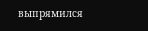выпрямился